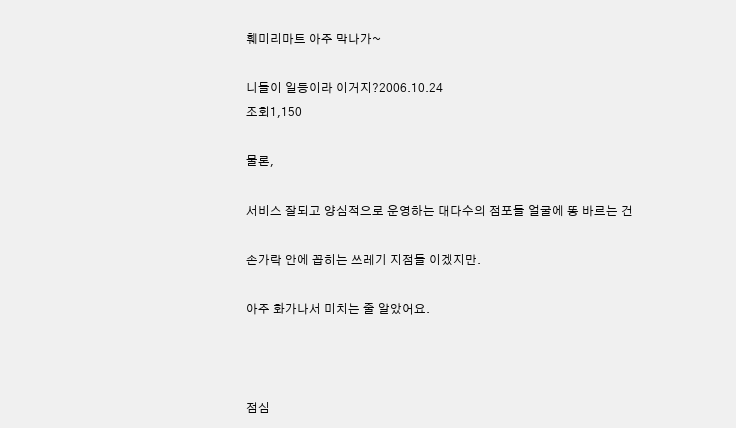훼미리마트 아주 막나가~

니들이 일등이라 이거지?2006.10.24
조회1,150

물론,

서비스 잘되고 양심적으로 운영하는 대다수의 점포들 얼굴에 똥 바르는 건

손가락 안에 꼽히는 쓰레기 지점들 이겠지만.

아주 화가나서 미치는 줄 알았어요.



점심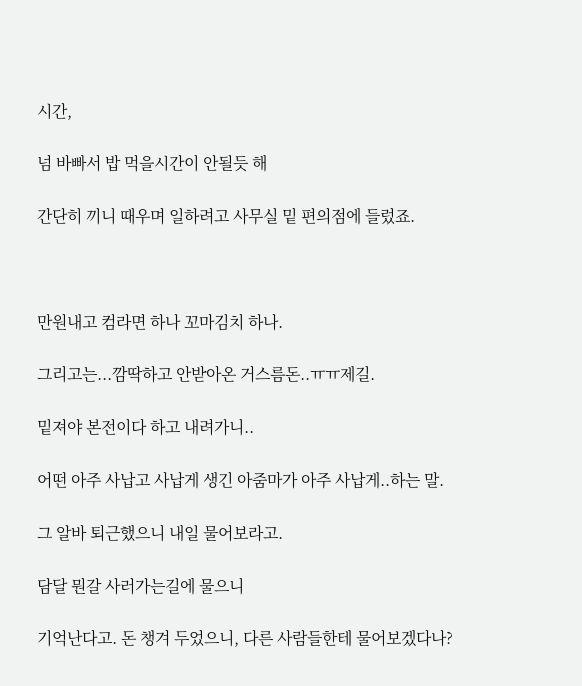시간,

넘 바빠서 밥 먹을시간이 안될듯 해

간단히 끼니 때우며 일하려고 사무실 밑 편의점에 들렀죠.



만원내고 컴라면 하나 꼬마김치 하나.

그리고는...깜딱하고 안받아온 거스름돈..ㅠㅠ제길.

밑져야 본전이다 하고 내려가니..

어떤 아주 사납고 사납게 생긴 아줌마가 아주 사납게..하는 말.

그 알바 퇴근했으니 내일 물어보라고.

담달 뭔갈 사러가는길에 물으니

기억난다고. 돈 챙겨 두었으니, 다른 사람들한테 물어보겠다나?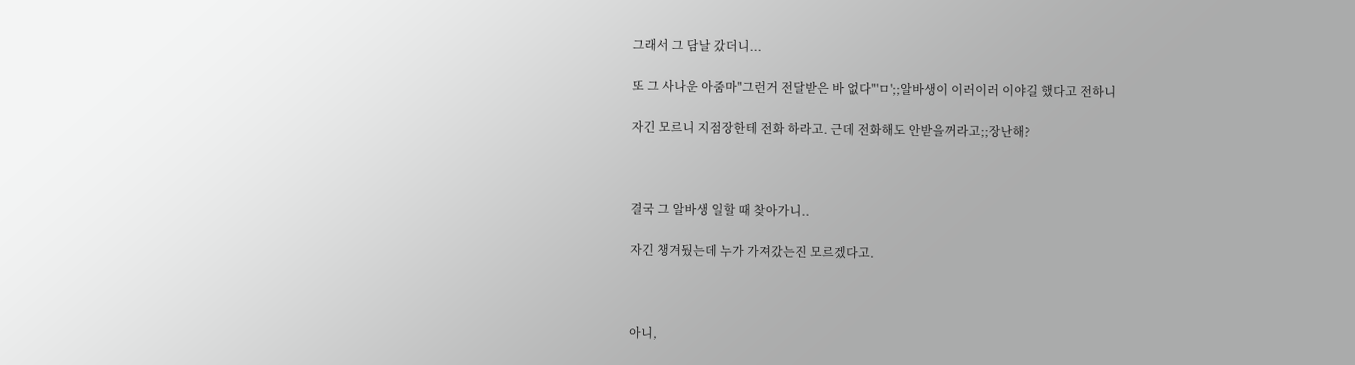그래서 그 담날 갔더니...

또 그 사나운 아줌마"그런거 전달받은 바 없다"'ㅁ';;알바생이 이러이러 이야길 했다고 전하니

자긴 모르니 지점장한테 전화 하라고. 근데 전화해도 안받을꺼라고;;장난해?



결국 그 알바생 일할 때 찾아가니..

자긴 챙겨뒀는데 누가 가져갔는진 모르겠다고.



아니,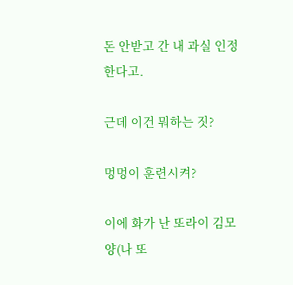돈 안받고 간 내 과실 인정 한다고.

근데 이건 뭐하는 짓?

멍멍이 훈련시켜?

이에 화가 난 또라이 김모양(나 또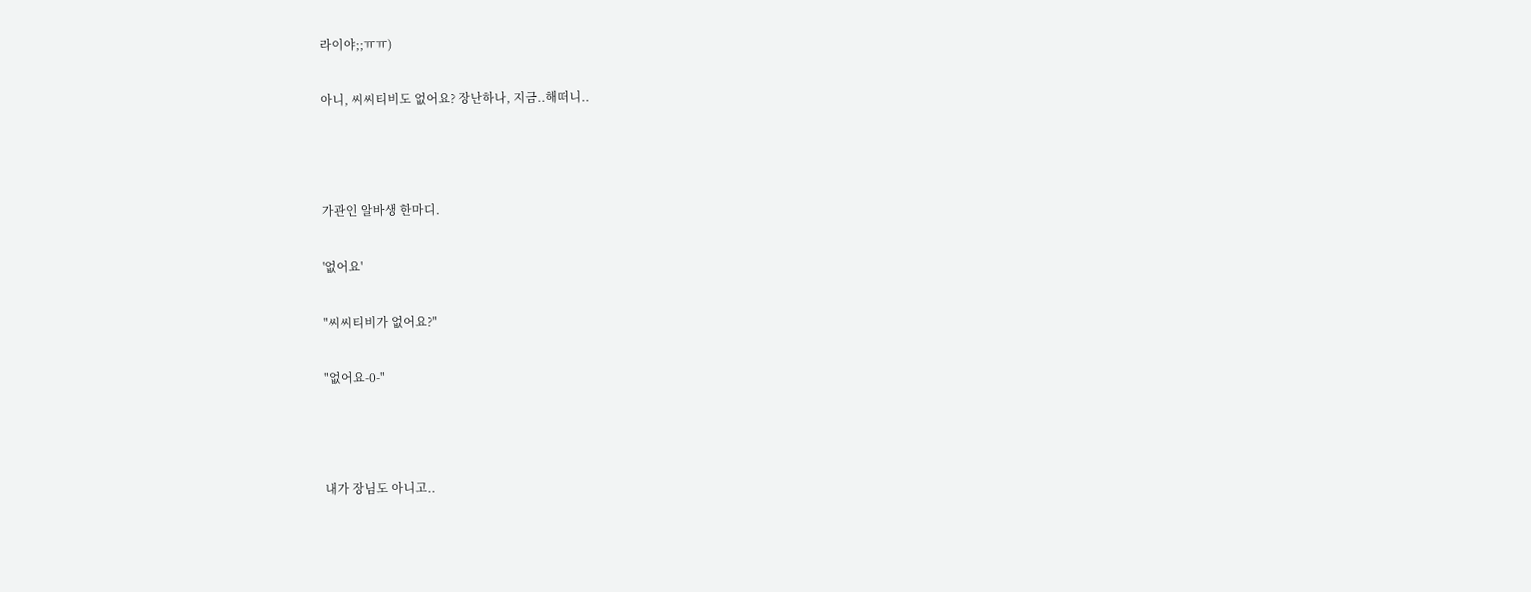라이야;;ㅠㅠ)

아니, 씨씨티비도 없어요? 장난하나, 지금..해떠니..



가관인 알바생 한마디.

'없어요'

"씨씨티비가 없어요?"

"없어요-0-"



내가 장님도 아니고..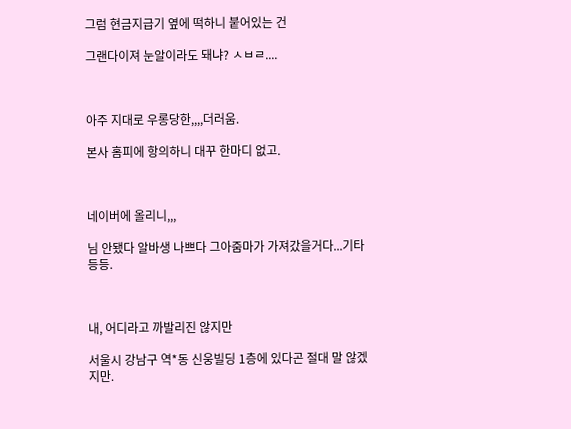그럼 현금지급기 옆에 떡하니 붙어있는 건

그랜다이져 눈알이라도 돼냐? ㅅㅂㄹ....



아주 지대로 우롱당한,,,,더러움.

본사 홈피에 항의하니 대꾸 한마디 없고.



네이버에 올리니,,,

님 안됐다 알바생 나쁘다 그아줌마가 가져갔을거다...기타등등.



내, 어디라고 까발리진 않지만

서울시 강남구 역*동 신웅빌딩 1층에 있다곤 절대 말 않겠지만.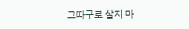그따구로 살지 마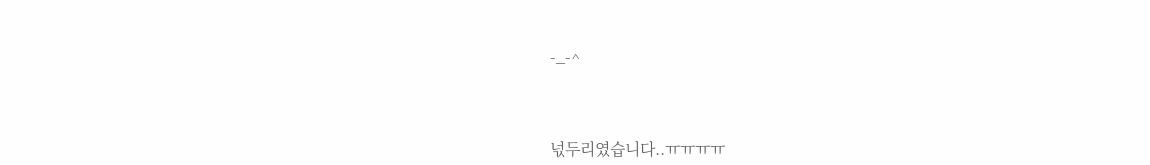-_-^



넋두리였습니다..ㅠㅠㅠㅠ